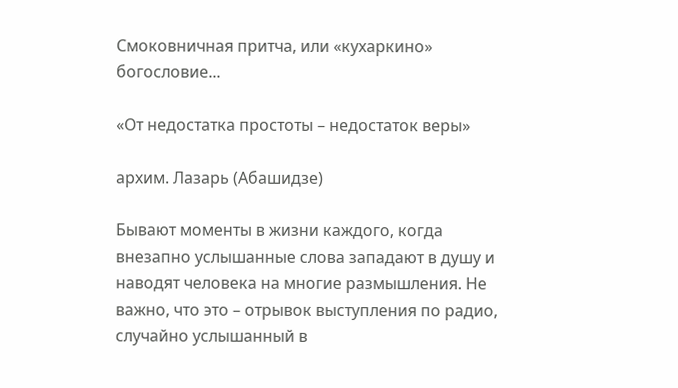Смоковничная притча, или «кухаркино» богословие...

«От недостатка простоты – недостаток веры»

архим. Лазарь (Абашидзе)

Бывают моменты в жизни каждого, когда внезапно услышанные слова западают в душу и наводят человека на многие размышления. Не важно, что это – отрывок выступления по радио, случайно услышанный в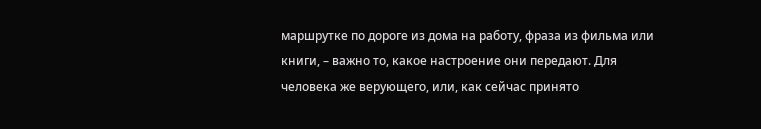маршрутке по дороге из дома на работу, фраза из фильма или книги, – важно то, какое настроение они передают. Для человека же верующего, или, как сейчас принято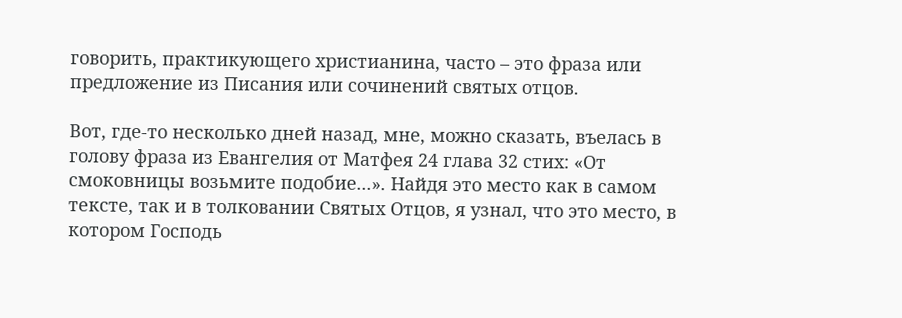говорить, практикующего христианина, часто – это фраза или предложение из Писания или сочинений святых отцов.

Вот, где-то несколько дней назад, мне, можно сказать, въелась в голову фраза из Евангелия от Матфея 24 глава 32 стих: «От смоковницы возьмите подобие...». Найдя это место как в самом тексте, так и в толковании Святых Отцов, я узнал, что это место, в котором Господь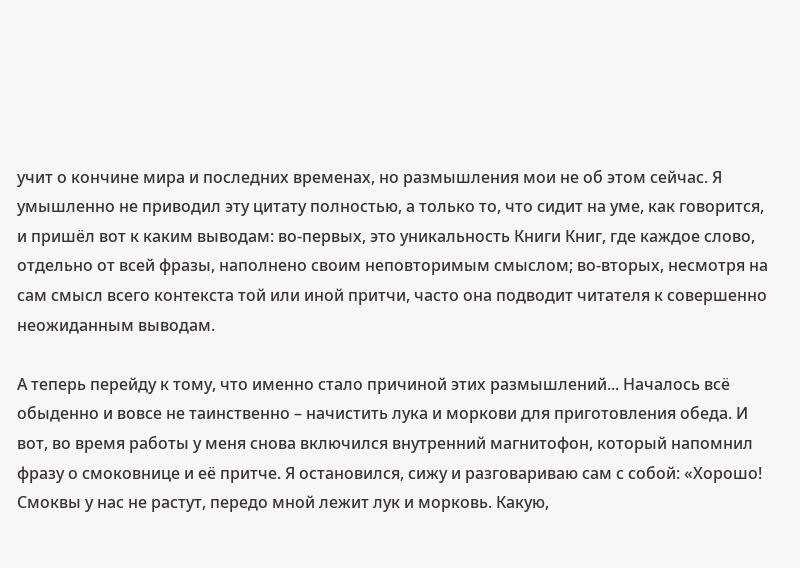учит о кончине мира и последних временах, но размышления мои не об этом сейчас. Я умышленно не приводил эту цитату полностью, а только то, что сидит на уме, как говорится, и пришёл вот к каким выводам: во-первых, это уникальность Книги Книг, где каждое слово, отдельно от всей фразы, наполнено своим неповторимым смыслом; во-вторых, несмотря на сам смысл всего контекста той или иной притчи, часто она подводит читателя к совершенно неожиданным выводам.

А теперь перейду к тому, что именно стало причиной этих размышлений... Началось всё обыденно и вовсе не таинственно – начистить лука и моркови для приготовления обеда. И вот, во время работы у меня снова включился внутренний магнитофон, который напомнил фразу о смоковнице и её притче. Я остановился, сижу и разговариваю сам с собой: «Хорошо! Смоквы у нас не растут, передо мной лежит лук и морковь. Какую,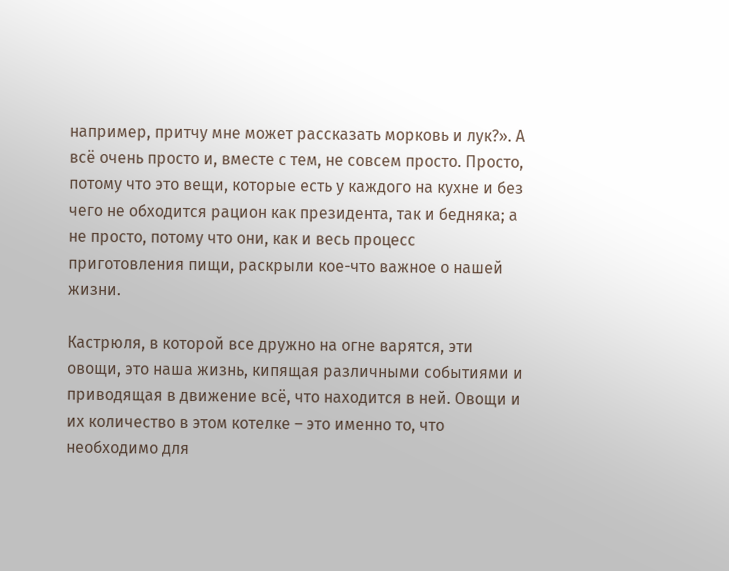например, притчу мне может рассказать морковь и лук?». А всё очень просто и, вместе с тем, не совсем просто. Просто, потому что это вещи, которые есть у каждого на кухне и без чего не обходится рацион как президента, так и бедняка; а не просто, потому что они, как и весь процесс приготовления пищи, раскрыли кое-что важное о нашей жизни.

Кастрюля, в которой все дружно на огне варятся, эти овощи, это наша жизнь, кипящая различными событиями и приводящая в движение всё, что находится в ней. Овощи и их количество в этом котелке – это именно то, что необходимо для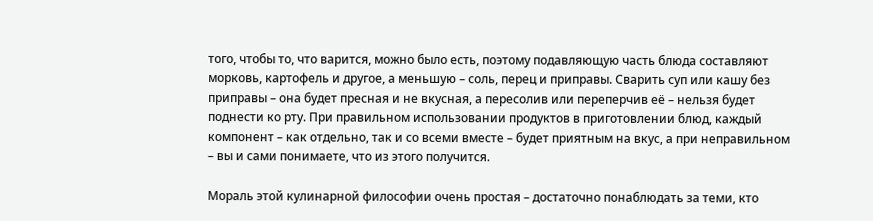того, чтобы то, что варится, можно было есть, поэтому подавляющую часть блюда составляют морковь, картофель и другое, а меньшую – соль, перец и приправы. Сварить суп или кашу без приправы – она будет пресная и не вкусная, а пересолив или переперчив её – нельзя будет поднести ко рту. При правильном использовании продуктов в приготовлении блюд, каждый компонент – как отдельно, так и со всеми вместе – будет приятным на вкус, а при неправильном – вы и сами понимаете, что из этого получится.

Мораль этой кулинарной философии очень простая – достаточно понаблюдать за теми, кто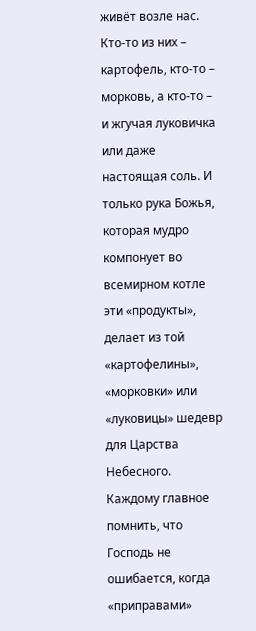живёт возле нас. Кто-то из них – картофель, кто-то – морковь, а кто-то – и жгучая луковичка или даже настоящая соль. И только рука Божья, которая мудро компонует во всемирном котле эти «продукты», делает из той «картофелины», «морковки» или «луковицы» шедевр для Царства Небесного. Каждому главное помнить, что Господь не ошибается, когда «приправами»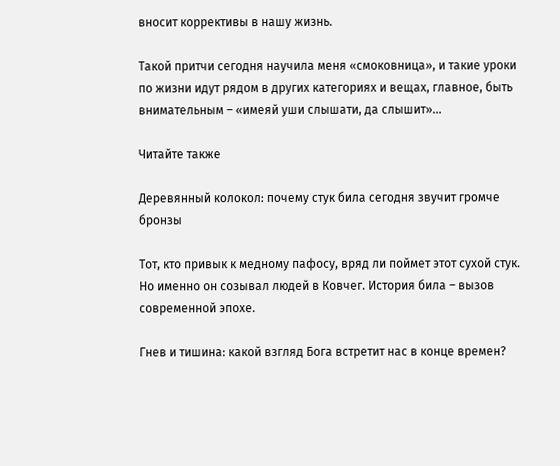вносит коррективы в нашу жизнь.

Такой притчи сегодня научила меня «смоковница», и такие уроки по жизни идут рядом в других категориях и вещах, главное, быть внимательным – «имеяй уши слышати, да слышит»...

Читайте также

Деревянный колокол: почему стук била сегодня звучит громче бронзы

Тот, кто привык к медному пафосу, вряд ли поймет этот сухой стук. Но именно он созывал людей в Ковчег. История била – вызов современной эпохе.

Гнев и тишина: какой взгляд Бога встретит нас в конце времен?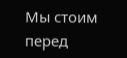Мы стоим перед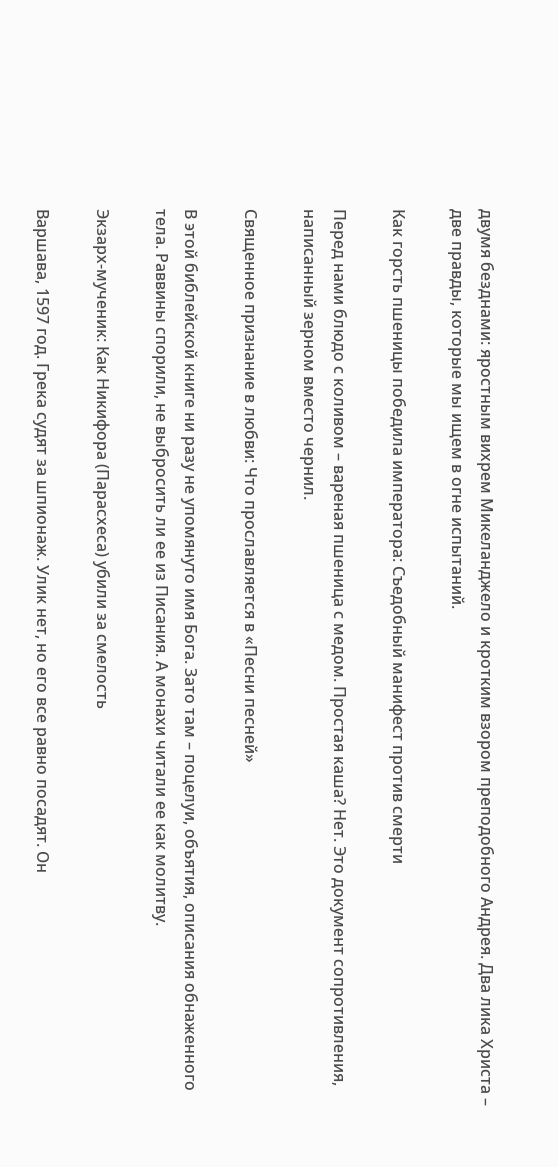двумя безднами: яростным вихрем Микеланджело и кротким взором преподобного Андрея. Два лика Христа – две правды, которые мы ищем в огне испытаний.

Как горсть пшеницы победила императора: Съедобный манифест против смерти

Перед нами блюдо с коливом – вареная пшеница с медом. Простая каша? Нет. Это документ сопротивления, написанный зерном вместо чернил.

Священное признание в любви: Что прославляется в «Песни песней»

В этой библейской книге ни разу не упомянуто имя Бога. Зато там – поцелуи, объятия, описания обнаженного тела. Раввины спорили, не выбросить ли ее из Писания. А монахи читали ее как молитву.

Экзарх-мученик: Как Никифора (Парасхеса) убили за смелость

Варшава, 1597 год. Грека судят за шпионаж. Улик нет, но его все равно посадят. Он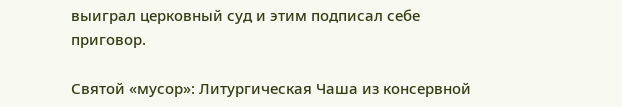выиграл церковный суд и этим подписал себе приговор.

Святой «мусор»: Литургическая Чаша из консервной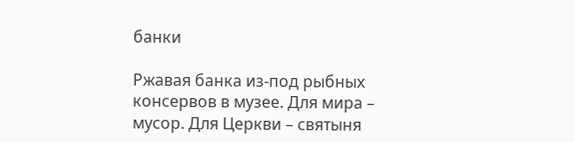банки

Ржавая банка из-под рыбных консервов в музее. Для мира – мусор. Для Церкви – святыня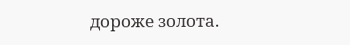дороже золота.